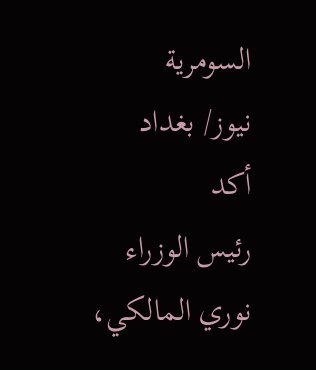السومرية
نيوز/ بغداد
أكد
رئيس الوزراء نوري المالكي،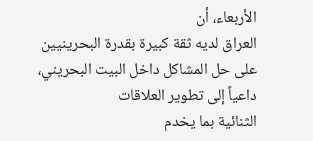الأربعاء، أن
العراق لديه ثقة كبيرة بقدرة البحرينيين
على حل المشاكل داخل البيت البحريني، داعياً إلى تطوير العلاقات
الثنائية بما يخدم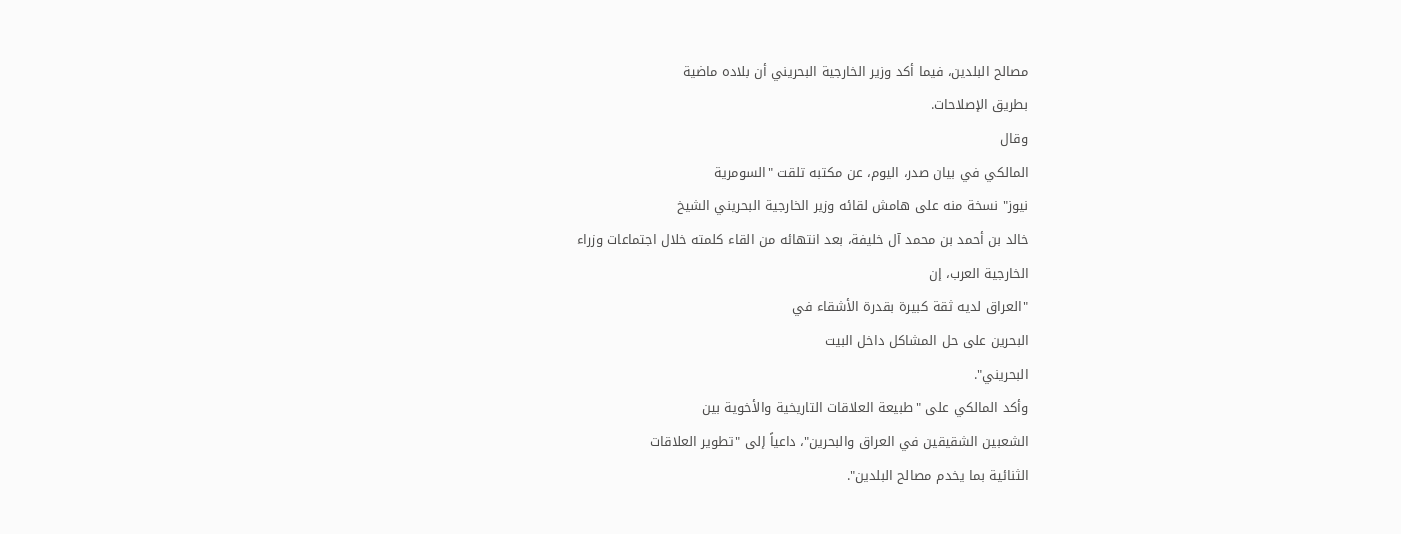مصالح البلدين، فيما أكد وزير الخارجية البحريني أن بلاده ماضية
بطريق الإصلاحات.
وقال
المالكي في بيان صدر، اليوم، عن مكتبه تلقت "السومرية
نيوز" نسخة منه على هامش لقائه وزير الخارجية البحريني الشيخ
خالد بن أحمد بن محمد آل خليفة، بعد انتهائه من القاء كلمته خلال اجتماعات وزراء
الخارجية العرب، إن
"العراق لديه ثقة كبيرة بقدرة الأشقاء في
البحرين على حل المشاكل داخل البيت
البحريني".
وأكد المالكي على "طبيعة العلاقات التاريخية والأخوية بين
الشعبين الشقيقين في العراق والبحرين"، داعياً إلى "تطوير العلاقات
الثنائية بما يخدم مصالح البلدين".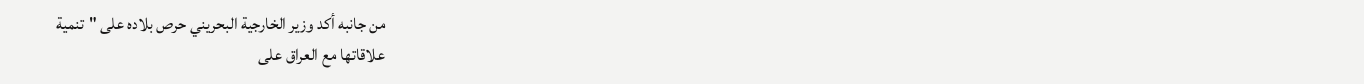من جانبه أكد وزير الخارجية البحريني حرص بلاده على "تنمية
علاقاتها مع العراق على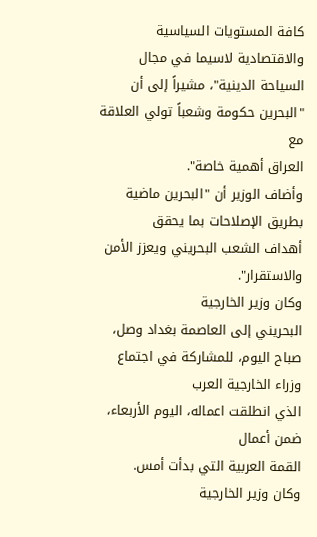كافة المستويات السياسية والاقتصادية لاسيما في مجال
السياحة الدينية"، مشيراً إلى أن "البحرين حكومة وشعباً تولي العلاقة مع
العراق أهمية خاصة".
وأضاف الوزير أن "البحرين ماضية بطريق الإصلاحات بما يحقق
أهداف الشعب البحريني ويعزز الأمن والاستقرار".
وكان وزير الخارجية
البحريني إلى العاصمة بغداد وصل، صباح اليوم، للمشاركة في اجتماع وزراء الخارجية العرب
الذي انطلقت اعماله، اليوم الأربعاء، ضمن أعمال
القمة العربية التي بدأت أمس.
وكان وزير الخارجية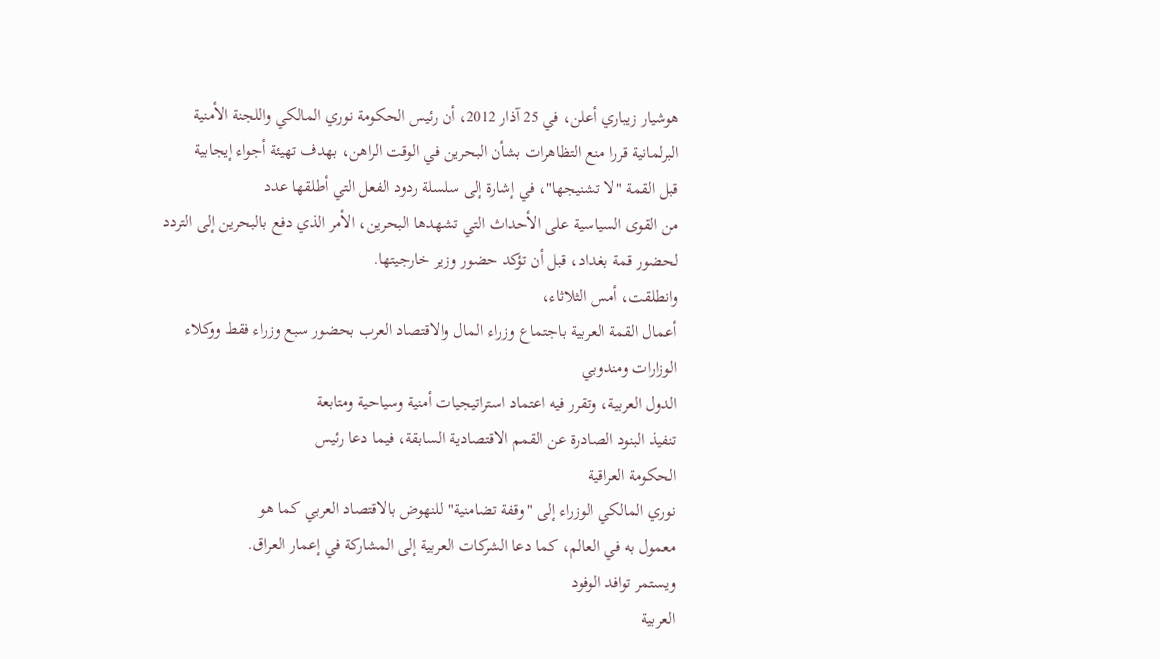هوشيار زيباري أعلن، في 25 آذار 2012، أن رئيس الحكومة نوري المالكي واللجنة الأمنية
البرلمانية قررا منع التظاهرات بشأن البحرين في الوقت الراهن، بهدف تهيئة أجواء إيجابية
قبل القمة "لا تشنيجها"، في إشارة إلى سلسلة ردود الفعل التي أطلقها عدد
من القوى السياسية على الأحداث التي تشهدها البحرين، الأمر الذي دفع بالبحرين إلى التردد
لحضور قمة بغداد، قبل أن تؤكد حضور وزير خارجيتها.
وانطلقت، أمس الثلاثاء،
أعمال القمة العربية باجتماع وزراء المال والاقتصاد العرب بحضور سبع وزراء فقط ووكلاء
الوزارات ومندوبي
الدول العربية، وتقرر فيه اعتماد استراتيجيات أمنية وسياحية ومتابعة
تنفيذ البنود الصادرة عن القمم الاقتصادية السابقة، فيما دعا رئيس
الحكومة العراقية
نوري المالكي الوزراء إلى "وقفة تضامنية" للنهوض بالاقتصاد العربي كما هو
معمول به في العالم، كما دعا الشركات العربية إلى المشاركة في إعمار العراق.
ويستمر توافد الوفود
العربية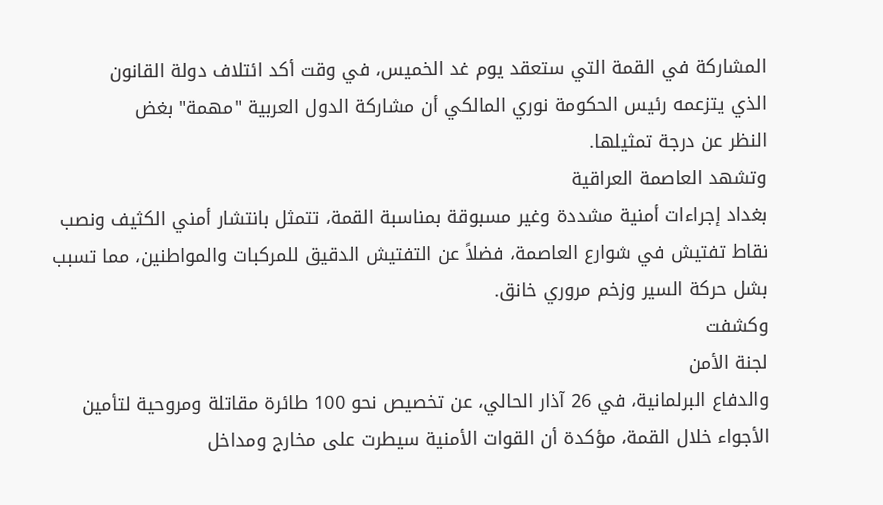المشاركة في القمة التي ستعقد يوم غد الخميس، في وقت أكد ائتلاف دولة القانون
الذي يتزعمه رئيس الحكومة نوري المالكي أن مشاركة الدول العربية "مهمة" بغض
النظر عن درجة تمثيلها.
وتشهد العاصمة العراقية
بغداد إجراءات أمنية مشددة وغير مسبوقة بمناسبة القمة، تتمثل بانتشار أمني الكثيف ونصب
نقاط تفتيش في شوارع العاصمة، فضلاً عن التفتيش الدقيق للمركبات والمواطنين، مما تسبب
بشل حركة السير وزخم مروري خانق.
وكشفت
لجنة الأمن
والدفاع البرلمانية، في 26 آذار الحالي، عن تخصيص نحو 100 طائرة مقاتلة ومروحية لتأمين
الأجواء خلال القمة، مؤكدة أن القوات الأمنية سيطرت على مخارج ومداخل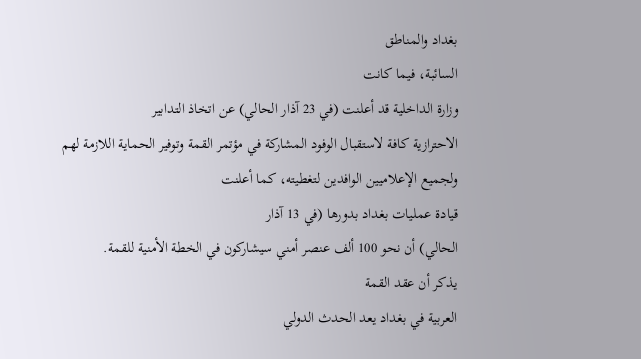بغداد والمناطق
السائبة، فيما كانت
وزارة الداخلية قد أعلنت (في 23 آذار الحالي) عن اتخاذ التدابير
الاحترازية كافة لاستقبال الوفود المشاركة في مؤتمر القمة وتوفير الحماية اللازمة لهم
ولجميع الإعلاميين الوافدين لتغطيته، كما أعلنت
قيادة عمليات بغداد بدورها (في 13 آذار
الحالي) أن نحو 100 ألف عنصر أمني سيشاركون في الخطة الأمنية للقمة.
يذكر أن عقد القمة
العربية في بغداد يعد الحدث الدولي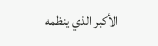الأكبر الذي ينظمه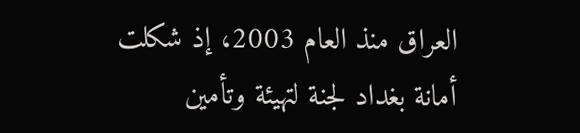العراق منذ العام 2003، إذ شكلت
أمانة بغداد لجنة لتهيئة وتأمين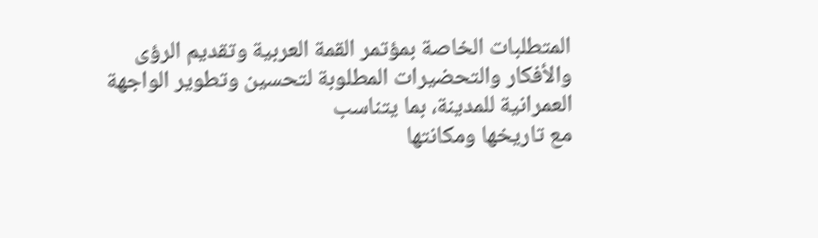المتطلبات الخاصة بمؤتمر القمة العربية وتقديم الرؤى
والأفكار والتحضيرات المطلوبة لتحسين وتطوير الواجهة العمرانية للمدينة، بما يتناسب
مع تاريخها ومكانتها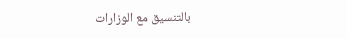بالتنسيق مع الوزارات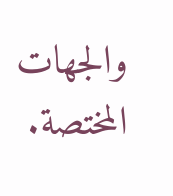والجهات المختصة.